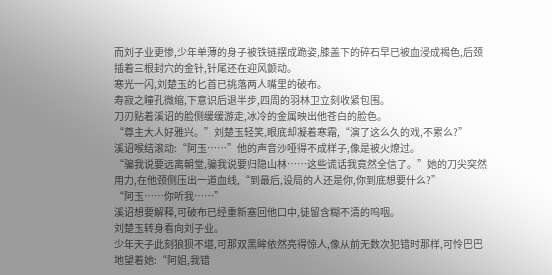而刘子业更惨,少年单薄的身子被铁链摆成跪姿,膝盖下的碎石早已被血浸成褐色,后颈插着三根封穴的金针,针尾还在迎风颤动。
寒光一闪,刘楚玉的匕首已挑落两人嘴里的破布。
寿寂之瞳孔微缩,下意识后退半步,四周的羽林卫立刻收紧包围。
刀刃贴着溪诏的脸侧缓缓游走,冰冷的金属映出他苍白的脸色。
“尊主大人好雅兴。”刘楚玉轻笑,眼底却凝着寒霜,“演了这么久的戏,不累么?”
溪诏喉结滚动:“阿玉……”他的声音沙哑得不成样子,像是被火燎过。
“骗我说要远离朝堂,骗我说要归隐山林……这些谎话我竟然全信了。”她的刀尖突然用力,在他颈侧压出一道血线,“到最后,设局的人还是你,你到底想要什么?”
“阿玉……你听我……”
溪诏想要解释,可破布已经重新塞回他口中,徒留含糊不清的呜咽。
刘楚玉转身看向刘子业。
少年天子此刻狼狈不堪,可那双黑眸依然亮得惊人,像从前无数次犯错时那样,可怜巴巴地望着她:“阿姐,我错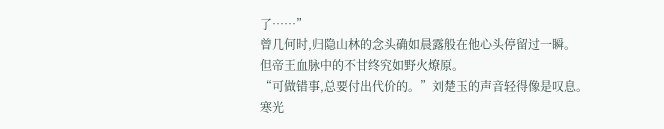了……”
曾几何时,归隐山林的念头确如晨露般在他心头停留过一瞬。
但帝王血脉中的不甘终究如野火燎原。
“可做错事,总要付出代价的。”刘楚玉的声音轻得像是叹息。
寒光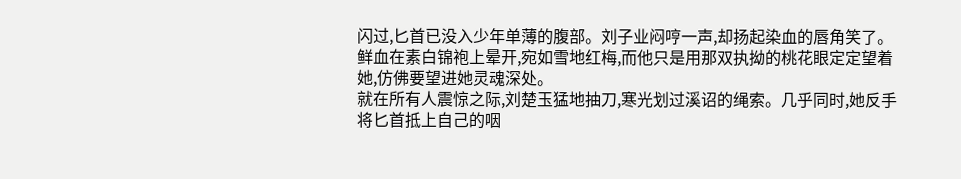闪过,匕首已没入少年单薄的腹部。刘子业闷哼一声,却扬起染血的唇角笑了。
鲜血在素白锦袍上晕开,宛如雪地红梅,而他只是用那双执拗的桃花眼定定望着她,仿佛要望进她灵魂深处。
就在所有人震惊之际,刘楚玉猛地抽刀,寒光划过溪诏的绳索。几乎同时,她反手将匕首抵上自己的咽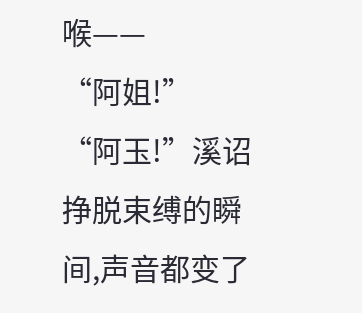喉——
“阿姐!”
“阿玉!”溪诏挣脱束缚的瞬间,声音都变了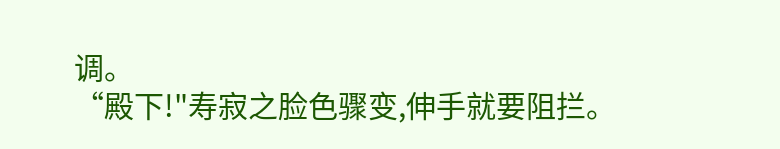调。
“殿下!"寿寂之脸色骤变,伸手就要阻拦。